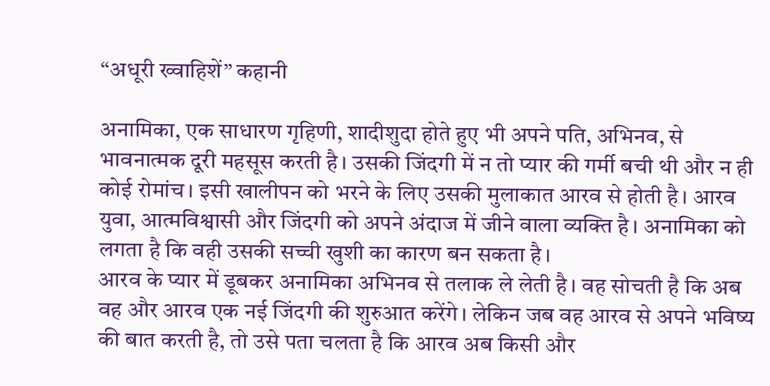“अधूरी ख्वाहिशें” कहानी

अनामिका, एक साधारण गृहिणी, शादीशुदा होते हुए भी अपने पति, अभिनव, से भावनात्मक दूरी महसूस करती है। उसकी जिंदगी में न तो प्यार की गर्मी बची थी और न ही कोई रोमांच। इसी खालीपन को भरने के लिए उसकी मुलाकात आरव से होती है। आरव युवा, आत्मविश्वासी और जिंदगी को अपने अंदाज में जीने वाला व्यक्ति है। अनामिका को लगता है कि वही उसकी सच्ची खुशी का कारण बन सकता है।
आरव के प्यार में डूबकर अनामिका अभिनव से तलाक ले लेती है। वह सोचती है कि अब वह और आरव एक नई जिंदगी की शुरुआत करेंगे। लेकिन जब वह आरव से अपने भविष्य की बात करती है, तो उसे पता चलता है कि आरव अब किसी और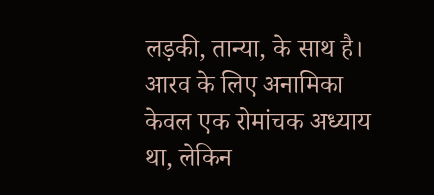लड़की, तान्या, के साथ है। आरव के लिए अनामिका केवल एक रोमांचक अध्याय था, लेकिन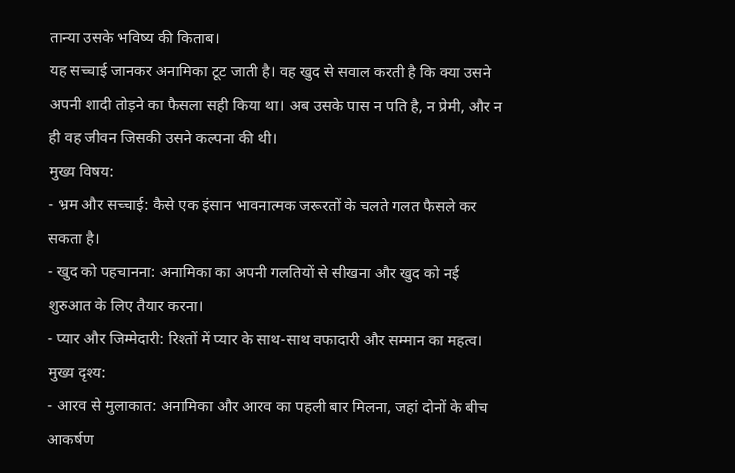तान्या उसके भविष्य की किताब।
यह सच्चाई जानकर अनामिका टूट जाती है। वह खुद से सवाल करती है कि क्या उसने अपनी शादी तोड़ने का फैसला सही किया था। अब उसके पास न पति है, न प्रेमी, और न ही वह जीवन जिसकी उसने कल्पना की थी।
मुख्य विषय:
- भ्रम और सच्चाई: कैसे एक इंसान भावनात्मक जरूरतों के चलते गलत फैसले कर सकता है।
- खुद को पहचानना: अनामिका का अपनी गलतियों से सीखना और खुद को नई शुरुआत के लिए तैयार करना।
- प्यार और जिम्मेदारी: रिश्तों में प्यार के साथ-साथ वफादारी और सम्मान का महत्व।
मुख्य दृश्य:
- आरव से मुलाकात: अनामिका और आरव का पहली बार मिलना, जहां दोनों के बीच आकर्षण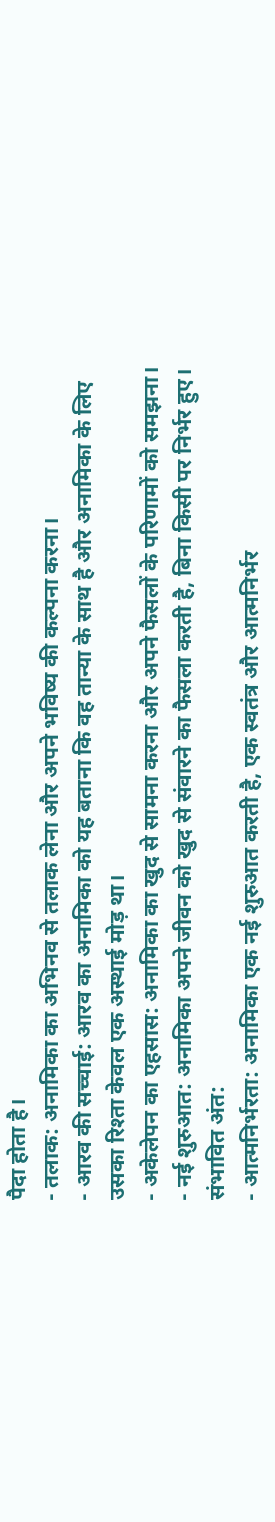पैदा होता है।
- तलाक: अनामिका का अभिनव से तलाक लेना और अपने भविष्य की कल्पना करना।
- आरव की सच्चाई: आरव का अनामिका को यह बताना कि वह तान्या के साथ है और अनामिका के लिए उसका रिश्ता केवल एक अस्थाई मोड़ था।
- अकेलेपन का एहसास: अनामिका का खुद से सामना करना और अपने फैसलों के परिणामों को समझना।
- नई शुरुआत: अनामिका अपने जीवन को खुद से संवारने का फैसला करती है, बिना किसी पर निर्भर हुए।
संभावित अंत:
- आत्मनिर्भरता: अनामिका एक नई शुरुआत करती है, एक स्वतंत्र और आत्मनिर्भर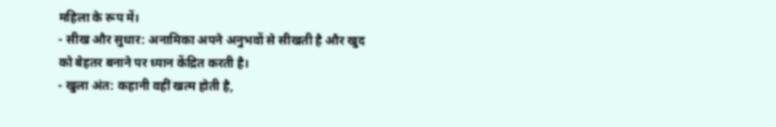महिला के रूप में।
- सीख और सुधार: अनामिका अपने अनुभवों से सीखती है और खुद को बेहतर बनाने पर ध्यान केंद्रित करती है।
- खुला अंत: कहानी वहीं खत्म होती है,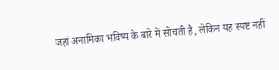जहां अनामिका भविष्य के बारे में सोचती है, लेकिन यह स्पष्ट नहीं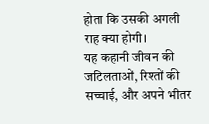होता कि उसकी अगली राह क्या होगी।
यह कहानी जीवन की जटिलताओं, रिश्तों की सच्चाई, और अपने भीतर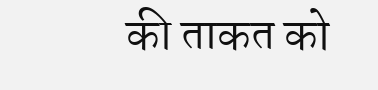की ताकत को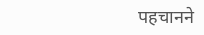पहचानने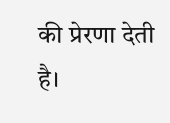की प्रेरणा देती है।